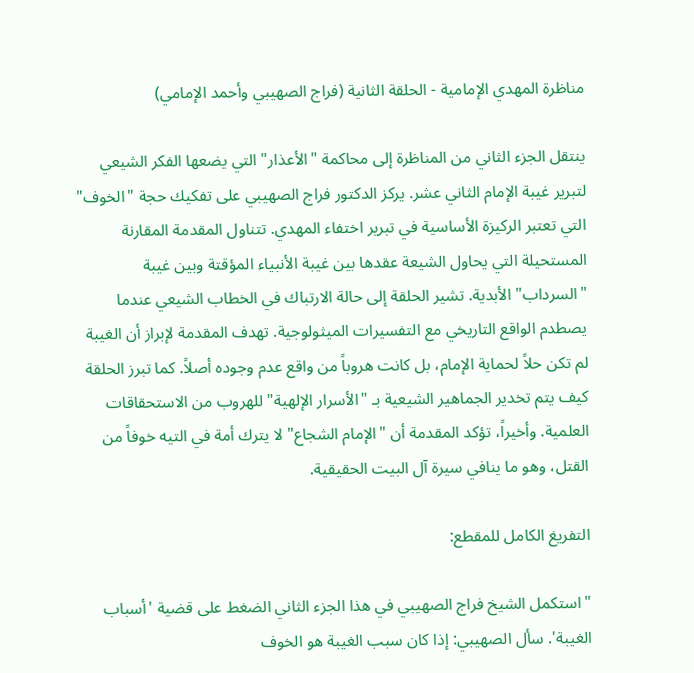مناظرة المهدي الإمامية - الحلقة الثانية (فراج الصهيبي وأحمد الإمامي)

ينتقل الجزء الثاني من المناظرة إلى محاكمة "الأعذار" التي يضعها الفكر الشيعي لتبرير غيبة الإمام الثاني عشر. يركز الدكتور فراج الصهيبي على تفكيك حجة "الخوف" التي تعتبر الركيزة الأساسية في تبرير اختفاء المهدي. تتناول المقدمة المقارنة المستحيلة التي يحاول الشيعة عقدها بين غيبة الأنبياء المؤقتة وبين غيبة "السرداب" الأبدية. تشير الحلقة إلى حالة الارتباك في الخطاب الشيعي عندما يصطدم الواقع التاريخي مع التفسيرات الميثولوجية. تهدف المقدمة لإبراز أن الغيبة لم تكن حلاً لحماية الإمام، بل كانت هروباً من واقع عدم وجوده أصلاً. كما تبرز الحلقة كيف يتم تخدير الجماهير الشيعية بـ "الأسرار الإلهية" للهروب من الاستحقاقات العلمية. وأخيراً، تؤكد المقدمة أن "الإمام الشجاع" لا يترك أمة في التيه خوفاً من القتل، وهو ما ينافي سيرة آل البيت الحقيقية.

التفريغ الكامل للمقطع:

"استكمل الشيخ فراج الصهيبي في هذا الجزء الثاني الضغط على قضية 'أسباب الغيبة'. سأل الصهيبي: إذا كان سبب الغيبة هو الخوف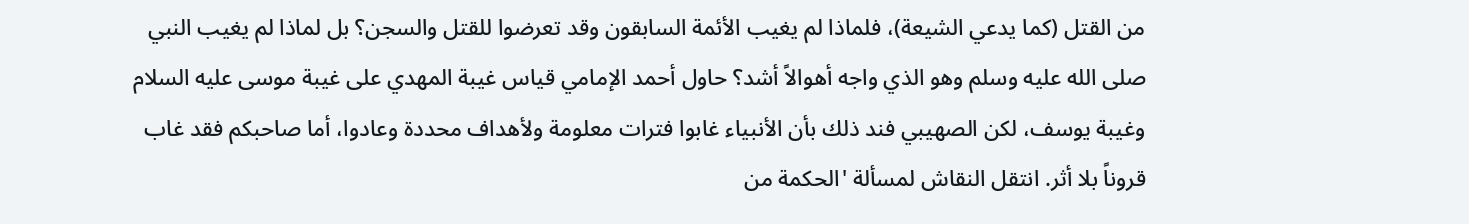من القتل (كما يدعي الشيعة)، فلماذا لم يغيب الأئمة السابقون وقد تعرضوا للقتل والسجن؟ بل لماذا لم يغيب النبي صلى الله عليه وسلم وهو الذي واجه أهوالاً أشد؟ حاول أحمد الإمامي قياس غيبة المهدي على غيبة موسى عليه السلام وغيبة يوسف، لكن الصهيبي فند ذلك بأن الأنبياء غابوا فترات معلومة ولأهداف محددة وعادوا، أما صاحبكم فقد غاب قروناً بلا أثر. انتقل النقاش لمسألة 'الحكمة من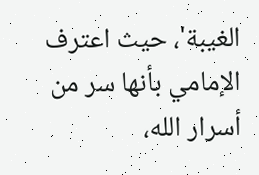الغيبة'، حيث اعترف الإمامي بأنها سر من أسرار الله،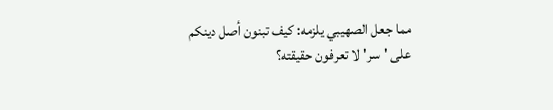مما جعل الصهيبي يلزمه: كيف تبنون أصل دينكم على 'سر' لا تعرفون حقيقته؟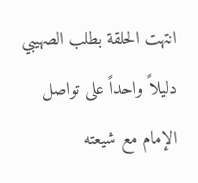انتهت الحلقة بطلب الصهيبي دليلاً واحداً على تواصل الإمام مع شيعته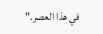في هذا العصر."